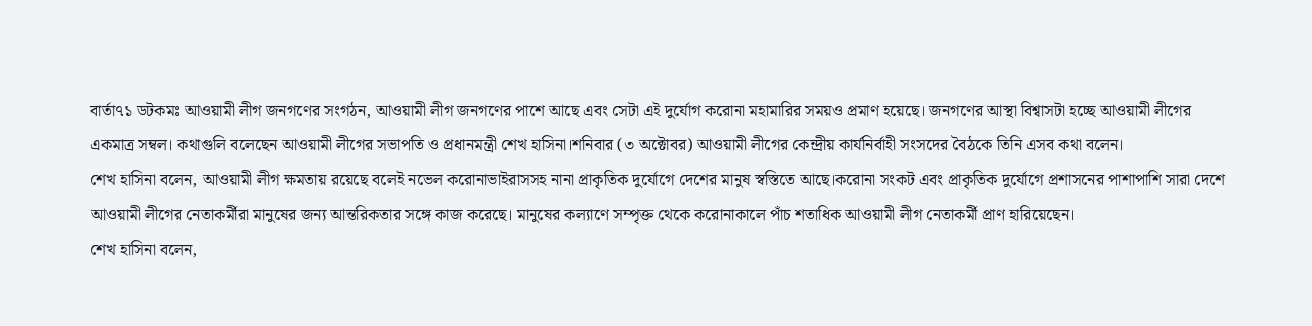বার্তা৭১ ডটকমঃ আওয়ামী লীগ জনগণের সংগঠন, আওয়ামী লীগ জনগণের পাশে আছে এবং সেটা এই দুর্যোগ করোনা মহামারির সময়ও প্রমাণ হয়েছে। জনগণের আস্থা বিশ্বাসটা হচ্ছে আওয়ামী লীগের একমাত্র সম্বল। কথাগুলি বলেছেন আওয়ামী লীগের সভাপতি ও প্রধানমন্ত্রী শেখ হাসিনা।শনিবার (৩ অক্টোবর) আওয়ামী লীগের কেন্দ্রীয় কার্যনির্বাহী সংসদের বৈঠকে তিনি এসব কথা বলেন।
শেখ হাসিনা বলেন, আওয়ামী লীগ ক্ষমতায় রয়েছে বলেই নভেল করোনাভাইরাসসহ নানা প্রাকৃতিক দুর্যোগে দেশের মানুষ স্বস্তিতে আছে।করোনা সংকট এবং প্রাকৃতিক দুর্যোগে প্রশাসনের পাশাপাশি সারা দেশে আওয়ামী লীগের নেতাকর্মীরা মানুষের জন্য আন্তরিকতার সঙ্গে কাজ করেছে। মানুষের কল্যাণে সম্পৃক্ত থেকে করোনাকালে পাঁচ শতাধিক আওয়ামী লীগ নেতাকর্মী প্রাণ হারিয়েছেন।
শেখ হাসিনা বলেন,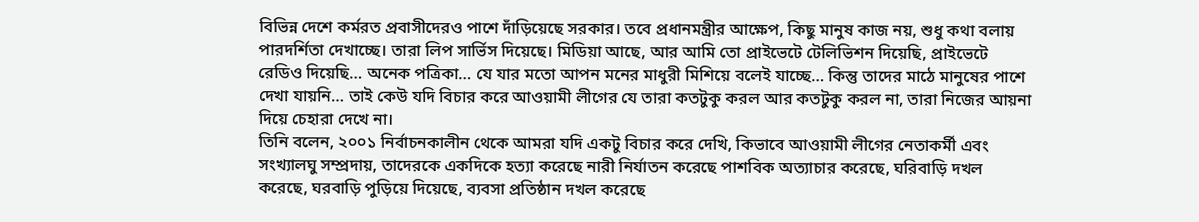বিভিন্ন দেশে কর্মরত প্রবাসীদেরও পাশে দাঁড়িয়েছে সরকার। তবে প্রধানমন্ত্রীর আক্ষেপ, কিছু মানুষ কাজ নয়, শুধু কথা বলায় পারদর্শিতা দেখাচ্ছে। তারা লিপ সার্ভিস দিয়েছে। মিডিয়া আছে, আর আমি তো প্রাইভেটে টেলিভিশন দিয়েছি, প্রাইভেটে রেডিও দিয়েছি… অনেক পত্রিকা… যে যার মতো আপন মনের মাধুরী মিশিয়ে বলেই যাচ্ছে… কিন্তু তাদের মাঠে মানুষের পাশে দেখা যায়নি… তাই কেউ যদি বিচার করে আওয়ামী লীগের যে তারা কতটুকু করল আর কতটুকু করল না, তারা নিজের আয়না দিয়ে চেহারা দেখে না।
তিনি বলেন, ২০০১ নির্বাচনকালীন থেকে আমরা যদি একটু বিচার করে দেখি, কিভাবে আওয়ামী লীগের নেতাকর্মী এবং সংখ্যালঘু সম্প্রদায়, তাদেরকে একদিকে হত্যা করেছে নারী নির্যাতন করেছে পাশবিক অত্যাচার করেছে, ঘরিবাড়ি দখল করেছে, ঘরবাড়ি পুড়িয়ে দিয়েছে, ব্যবসা প্রতিষ্ঠান দখল করেছে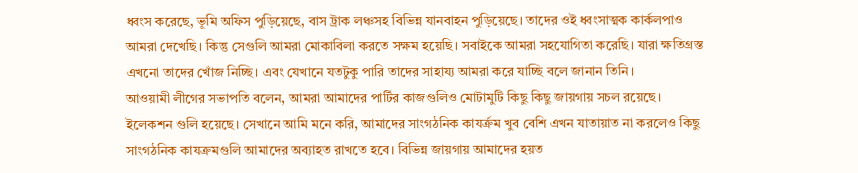ধ্বংস করেছে, ভূমি অফিস পুড়িয়েছে, বাস ট্রাক লঞ্চসহ বিভিন্ন যানবাহন পুড়িয়েছে। তাদের ওই ধ্বংসাত্মক কার্কলপাও আমরা দেখেছি। কিন্তু সেগুলি আমরা মোকাবিলা করতে সক্ষম হয়েছি। সবাইকে আমরা সহযোগিতা করেছি। যারা ক্ষতিগ্রস্ত এখনো তাদের খোঁজ নিচ্ছি। এবং যেখানে যতটুকু পারি তাদের সাহায্য আমরা করে যাচ্ছি বলে জানান তিনি।
আওয়ামী লীগের সভাপতি বলেন, আমরা আমাদের পার্টির কাজগুলিও মোটামুটি কিছু কিছু জায়গায় সচল রয়েছে। ইলেকশন গুলি হয়েছে। সেখানে আমি মনে করি, আমাদের সাংগঠনিক কাযর্ক্রম খুব বেশি এখন যাতায়াত না করলেও কিছু সাংগঠনিক কাযক্রমগুলি আমাদের অব্যাহত রাখতে হবে। বিভিন্ন জায়গায় আমাদের হয়ত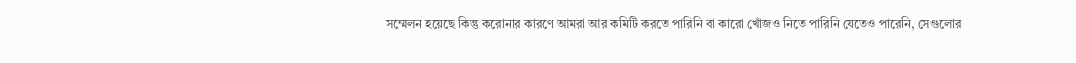সম্মেলন হয়েছে কিন্তু করোনার কারণে আমরা আর কমিটি করতে পারিনি বা কারো খোঁজও নিতে পারিনি যেতেও পারেনি, সেগুলোর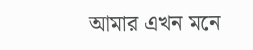আমার এখন মনে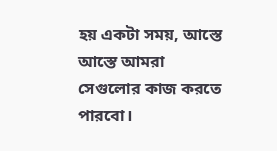হয় একটা সময়, আস্তে আস্তে আমরা সেগুলোর কাজ করতে পারবো।